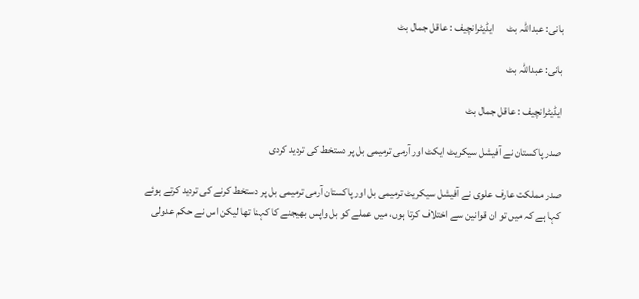بانی: عبداللہ بٹ      ایڈیٹرانچیف : عاقل جمال بٹ

بانی: عبداللہ بٹ

ایڈیٹرانچیف : عاقل جمال بٹ

صدر پاکستان نے آفیشل سیکریٹ ایکٹ اور آرمی ترمیمی بل پر دستخط کی تردید کردی

صدر مملکت عارف علوی نے آفیشل سیکریٹ ترمیمی بل اور پاکستان آرمی ترمیمی بل پر دستخط کرنے کی تردید کرتے ہوئے کہا ہے کہ میں تو ان قوانین سے اختلاف کرتا ہوں، میں عملے کو بل واپس بھیجنے کا کہنا تھا لیکن اس نے حکم عدولی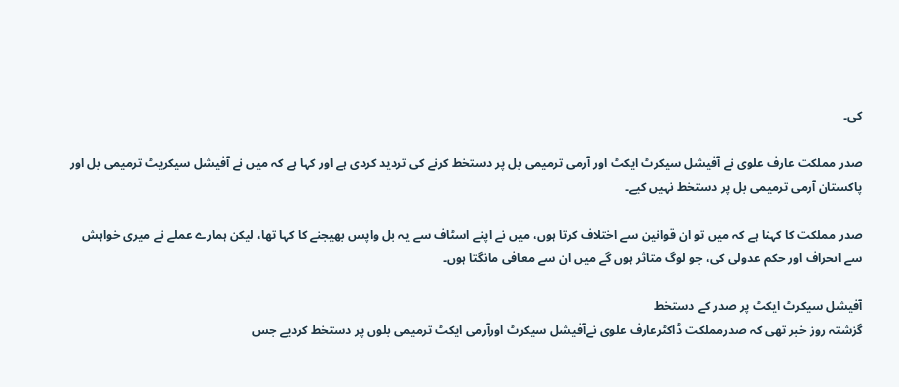کی۔

صدر مملکت عارف علوی نے آفیشل سیکرٹ ایکٹ اور آرمی ترمیمی بل پر دستخط کرنے کی تردید کردی ہے اور کہا ہے کہ میں نے آفیشل سیکریٹ ترمیمی بل اور پاکستان آرمی ترمیمی بل پر دستخط نہیں کیے۔

صدر مملکت کا کہنا ہے کہ میں تو ان قوانین سے اختلاف کرتا ہوں، میں نے اپنے اسٹاف سے یہ بل واپس بھیجنے کا کہا تھا، لیکن ہمارے عملے نے میری خواہش سے اںحراف اور حکم عدولی کی، جو لوگ متاثر ہوں گے میں ان سے معافی مانگتا ہوں۔

آفیشل سیکرٹ ایکٹ پر صدر کے دستخط
گزشتہ روز خبر تھی کہ صدرمملکت ڈاکٹرعارف علوی نےآفیشل سیکرٹ اورآرمی ایکٹ ترمیمی بلوں پر دستخط کردیے جس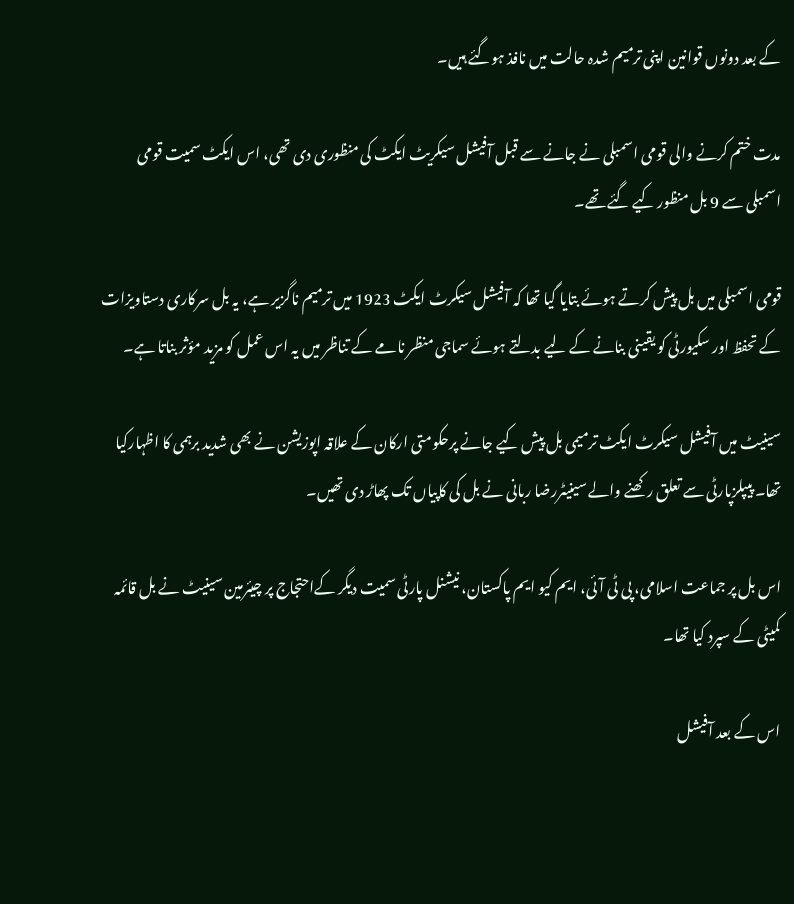کے بعد دونوں قوانین اپنی ترمیم شدہ حالت میں نافذ ہوگئے ہیں۔

مدت ختم کرنے والی قومی اسمبلی نے جانے سے قبل آفیشل سیکریٹ ایکٹ کی منظوری دی تھی، اس ایکٹ سمیت قومی اسمبلی سے 9 بل منظور کیے گئے تھے۔

قومی اسمبلی میں بل پیش کرتے ہوئے بتایا گیا تھا کہ آفیشل سیکرٹ ایکٹ 1923 میں ترمیم ناگزیر ہے، یہ بل سرکاری دستاویزات کے تحفظ اور سکیورٹی کو یقینی بنانے کے لیے بدلتے ہوئے سماجی منظر نامے کے تناظر میں یہ اس عمل کو مزید مؤثر بناتا ہے۔

سینیٹ میں آفیشل سیکرٹ ایکٹ ترمیمی بل پیش کیے جانے پرحکومتی ارکان کے علاقہ اپوزیشن نے بھی شدید برہمی کا اظہارکیا تھا۔ پیپلزپارٹی سے تعلق رکھنے والے سینیٹررضا ربانی نے بل کی کاپیاں تک پھاڑ دی تھیں۔

اس بل پر جماعت اسلامی، پی ٹی آئی، ایم کیو ایم پاکستان، نیشنل پارٹی سمیت دیگر کےاحتجاج پر چیئرمین سینیٹ نے بل قائمہ کمیٹی کے سپرد کیا تھا۔

اس کے بعد آفیشل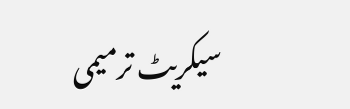سیکریٹ ترمیمی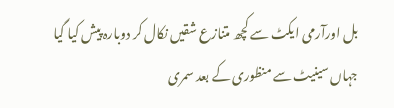بل اورآرمی ایکٹ سے کچھ متنازع شقیں نکال کر دوبارہ پیش کیا گیا جہاں سینیٹ سے منظوری کے بعد سمری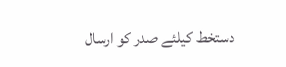دستخط کیلئے صدر کو ارسال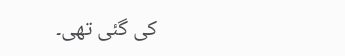کی گئی تھی۔